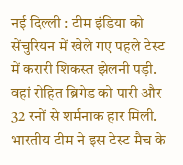नई दिल्ली : टीम इंडिया को सेंचुरियन में खेले गए पहले टेस्ट में करारी शिकस्त झेलनी पड़ी. वहां रोहित ब्रिगेड को पारी और 32 रनों से शर्मनाक हार मिली. भारतीय टीम ने इस टेस्ट मैच के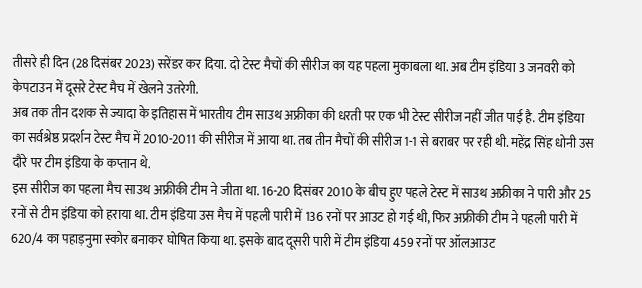तीसरे ही दिन (28 दिसंबर 2023) सरेंडर कर दिया. दो टेस्ट मैचों की सीरीज का यह पहला मुकाबला था. अब टीम इंडिया 3 जनवरी को केपटाउन में दूसरे टेस्ट मैच में खेलने उतरेगी.
अब तक तीन दशक से ज्यादा के इतिहास में भारतीय टीम साउथ अफ्रीका की धरती पर एक भी टेस्ट सीरीज नहीं जीत पाई है. टीम इंडिया का सर्वश्रेष्ठ प्रदर्शन टेस्ट मैच में 2010-2011 की सीरीज में आया था. तब तीन मैचों की सीरीज 1-1 से बराबर पर रही थी. महेंद्र सिंह धोनी उस दौरे पर टीम इंडिया के कप्तान थे.
इस सीरीज का पहला मैच साउथ अफ्रीकी टीम ने जीता था. 16-20 दिसंबर 2010 के बीच हुए पहले टेस्ट में साउथ अफ्रीका ने पारी और 25 रनों से टीम इंडिया को हराया था. टीम इंडिया उस मैच में पहली पारी में 136 रनों पर आउट हो गई थी, फिर अफ्रीकी टीम ने पहली पारी में 620/4 का पहाड़नुमा स्कोर बनाकर घोषित किया था. इसके बाद दूसरी पारी में टीम इंडिया 459 रनों पर ऑलआउट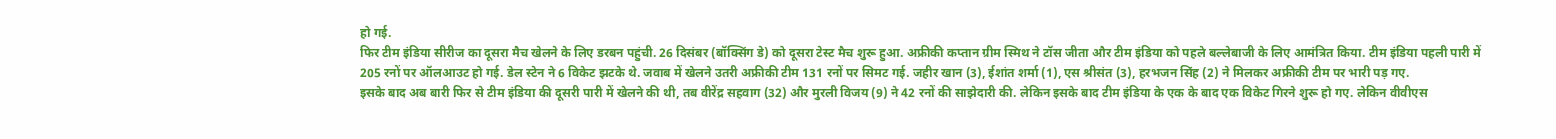हो गई.
फिर टीम इंडिया सीरीज का दूसरा मैच खेलने के लिए डरबन पहुंची. 26 दिसंबर (बॉक्सिंग डे) को दूसरा टेस्ट मैच शुरू हुआ. अफ्रीकी कप्तान ग्रीम स्मिथ ने टॉस जीता और टीम इंडिया को पहले बल्लेबाजी के लिए आमंत्रित किया. टीम इंडिया पहली पारी में 205 रनों पर ऑलआउट हो गई. डेल स्टेन ने 6 विकेट झटके थे. जवाब में खेलने उतरी अफ्रीकी टीम 131 रनों पर सिमट गई. जहीर खान (3), ईशांत शर्मा (1), एस श्रीसंत (3), हरभजन सिंह (2) ने मिलकर अफ्रीकी टीम पर भारी पड़ गए.
इसके बाद अब बारी फिर से टीम इंडिया की दूसरी पारी में खेलने की थी, तब वीरेंद्र सहवाग (32) और मुरली विजय (9) ने 42 रनों की साझेदारी की. लेकिन इसके बाद टीम इंडिया के एक के बाद एक विकेट गिरने शुरू हो गए. लेकिन वीवीएस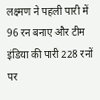लक्ष्मण ने पहली पारी में 96 रन बनाए और टीम इंडिया की पारी 228 रनों पर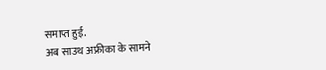समाप्त हुई.
अब साउथ अफ्रीका के सामने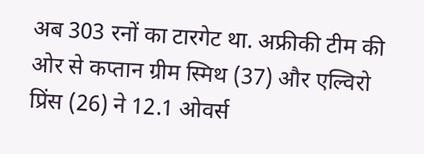अब 303 रनों का टारगेट था. अफ्रीकी टीम की ओर से कप्तान ग्रीम स्मिथ (37) और एल्विरो प्रिंस (26) ने 12.1 ओवर्स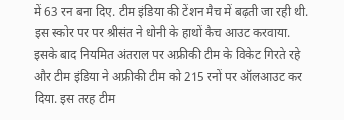में 63 रन बना दिए. टीम इंडिया की टेंशन मैच में बढ़ती जा रही थी. इस स्कोर पर पर श्रीसंत ने धोनी के हाथों कैच आउट करवाया. इसके बाद नियमित अंतराल पर अफ्रीकी टीम के विकेट गिरते रहे और टीम इंडिया ने अफ्रीकी टीम को 215 रनों पर ऑलआउट कर दिया. इस तरह टीम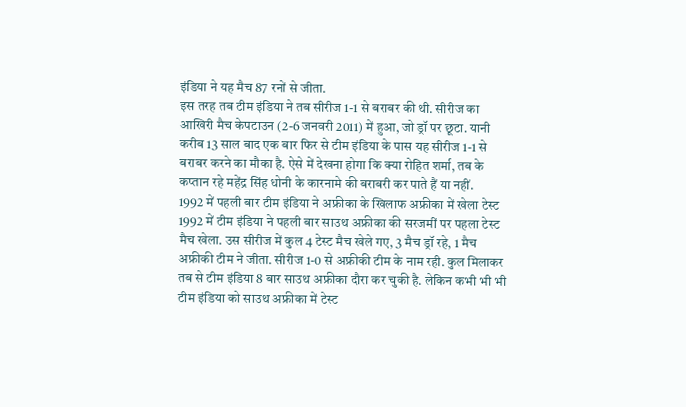इंडिया ने यह मैच 87 रनों से जीता.
इस तरह तब टीम इंडिया ने तब सीरीज 1-1 से बराबर की थी. सीरीज का आखिरी मैच केपटाउन (2-6 जनवरी 2011) में हुआ, जो ड्रॉ पर छूटा. यानी करीब 13 साल बाद एक बार फिर से टीम इंडिया के पास यह सीरीज 1-1 से बराबर करने का मौका है. ऐसे में देखना होगा कि क्या रोहित शर्मा, तब के कप्तान रहे महेंद्र सिंह धोनी के कारनामे की बराबरी कर पाते हैं या नहीं.
1992 में पहली बार टीम इंडिया ने अफ्रीका के खिलाफ अफ्रीका में खेला टेस्ट
1992 में टीम इंडिया ने पहली बार साउथ अफ्रीका की सरजमीं पर पहला टेस्ट मैच खेला. उस सीरीज में कुल 4 टेस्ट मैच खेले गए, 3 मैच ड्रॉ रहे, 1 मैच अफ्रीकी टीम ने जीता. सीरीज 1-0 से अफ्रीकी टीम के नाम रही. कुल मिलाकर तब से टीम इंडिया 8 बार साउथ अफ्रीका दौरा कर चुकी है. लेकिन कभी भी भी टीम इंडिया को साउथ अफ्रीका में टेस्ट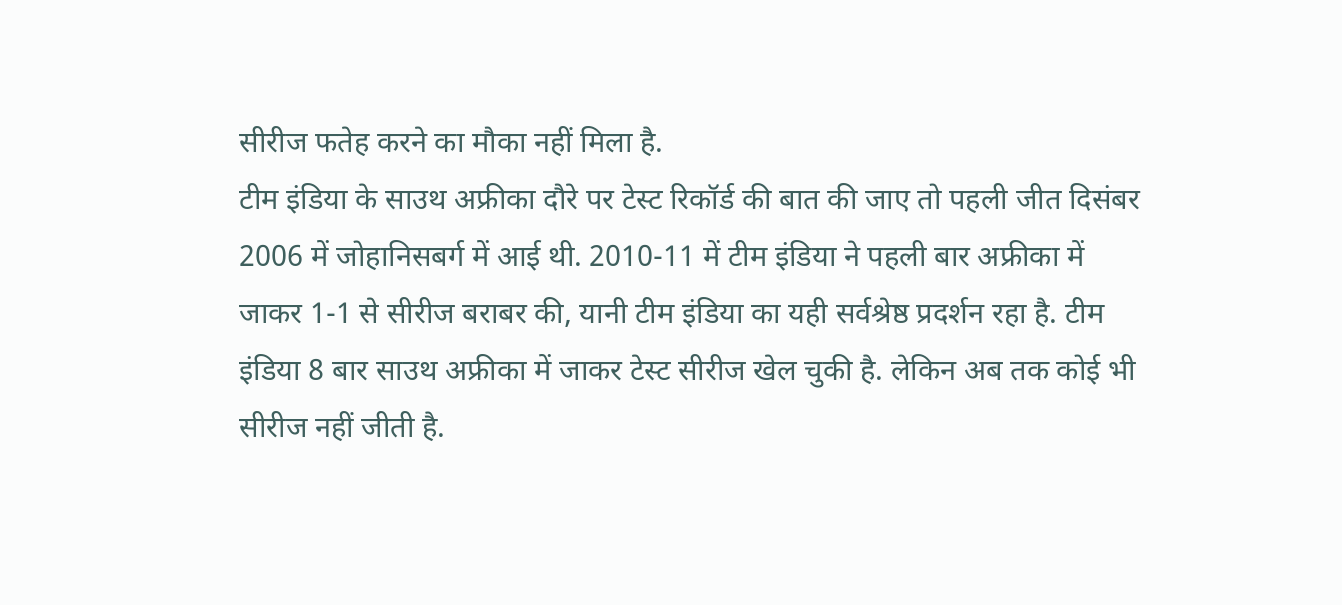सीरीज फतेह करने का मौका नहीं मिला है.
टीम इंडिया के साउथ अफ्रीका दौरे पर टेस्ट रिकॉर्ड की बात की जाए तो पहली जीत दिसंबर 2006 में जोहानिसबर्ग में आई थी. 2010-11 में टीम इंडिया ने पहली बार अफ्रीका में जाकर 1-1 से सीरीज बराबर की, यानी टीम इंडिया का यही सर्वश्रेष्ठ प्रदर्शन रहा है. टीम इंडिया 8 बार साउथ अफ्रीका में जाकर टेस्ट सीरीज खेल चुकी है. लेकिन अब तक कोई भी सीरीज नहीं जीती है.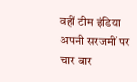वहीं टीम इंडिया अपनी सरजमीं पर चार बार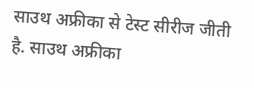साउथ अफ्रीका से टेस्ट सीरीज जीती है. साउथ अफ्रीका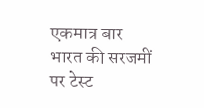एकमात्र बार भारत की सरजमीं पर टेस्ट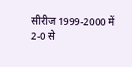सीरीज 1999-2000 में 2-0 से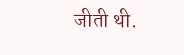जीती थी.